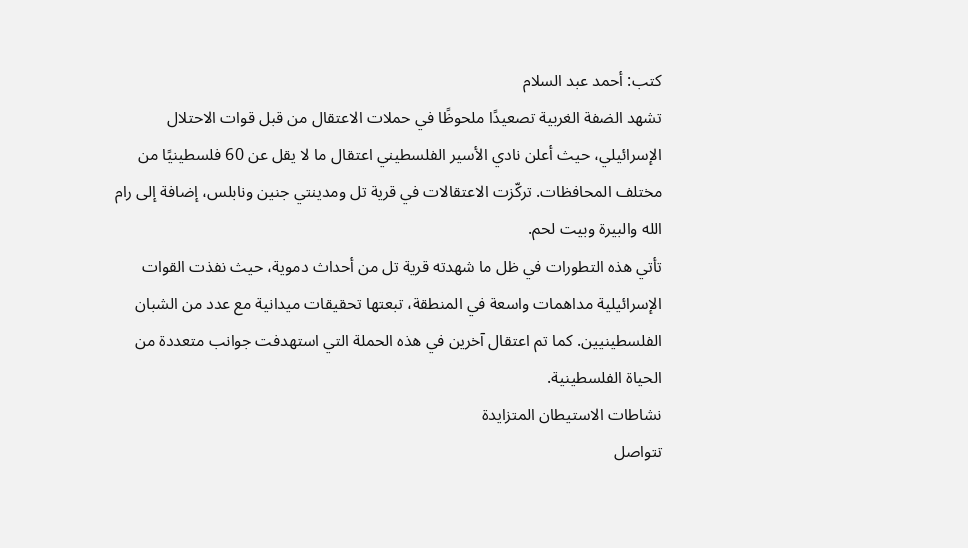كتب: أحمد عبد السلام
تشهد الضفة الغربية تصعيدًا ملحوظًا في حملات الاعتقال من قبل قوات الاحتلال الإسرائيلي، حيث أعلن نادي الأسير الفلسطيني اعتقال ما لا يقل عن 60 فلسطينيًا من مختلف المحافظات. تركّزت الاعتقالات في قرية تل ومدينتي جنين ونابلس، إضافة إلى رام الله والبيرة وبيت لحم.
تأتي هذه التطورات في ظل ما شهدته قرية تل من أحداث دموية، حيث نفذت القوات الإسرائيلية مداهمات واسعة في المنطقة، تبعتها تحقيقات ميدانية مع عدد من الشبان الفلسطينيين. كما تم اعتقال آخرين في هذه الحملة التي استهدفت جوانب متعددة من الحياة الفلسطينية.
نشاطات الاستيطان المتزايدة
تتواصل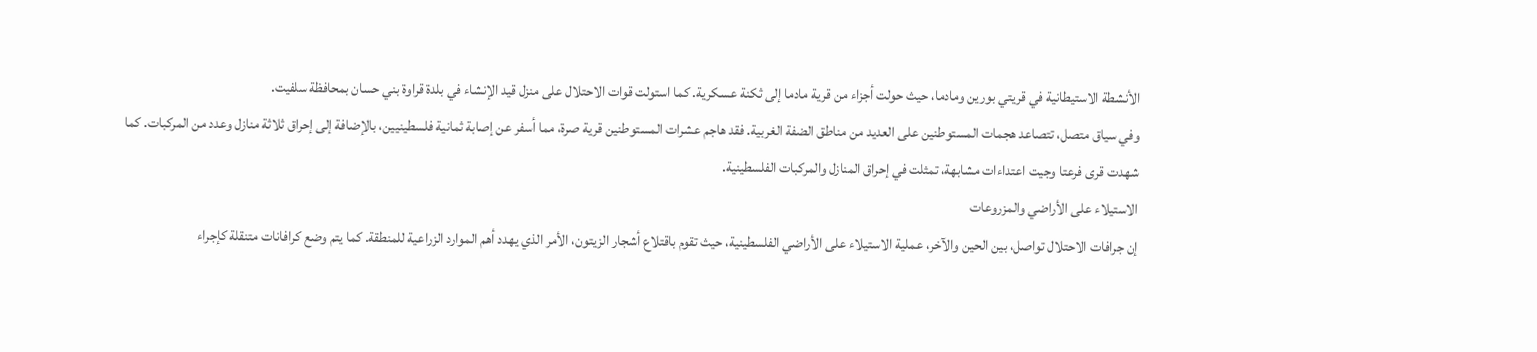الأنشطة الاستيطانية في قريتي بورين ومادما، حيث حولت أجزاء من قرية مادما إلى ثكنة عسكرية. كما استولت قوات الاحتلال على منزل قيد الإنشاء في بلدة قراوة بني حسان بمحافظة سلفيت.
وفي سياق متصل، تتصاعد هجمات المستوطنين على العديد من مناطق الضفة الغربية. فقد هاجم عشرات المستوطنين قرية صرة، مما أسفر عن إصابة ثمانية فلسطينيين، بالإضافة إلى إحراق ثلاثة منازل وعدد من المركبات. كما شهدت قرى فرعتا وجيت اعتداءات مشابهة، تمثلت في إحراق المنازل والمركبات الفلسطينية.
الاستيلاء على الأراضي والمزروعات
إن جرافات الاحتلال تواصل، بين الحين والآخر، عملية الاستيلاء على الأراضي الفلسطينية، حيث تقوم باقتلاع أشجار الزيتون، الأمر الذي يهدد أهم الموارد الزراعية للمنطقة. كما يتم وضع كرافانات متنقلة كإجراء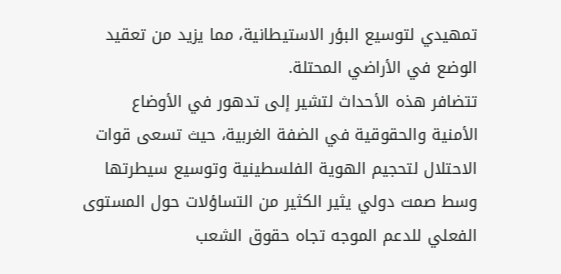تمهيدي لتوسيع البؤر الاستيطانية، مما يزيد من تعقيد الوضع في الأراضي المحتلة.
تتضافر هذه الأحداث لتشير إلى تدهور في الأوضاع الأمنية والحقوقية في الضفة الغربية، حيث تسعى قوات الاحتلال لتحجيم الهوية الفلسطينية وتوسيع سيطرتها وسط صمت دولي يثير الكثير من التساؤلات حول المستوى الفعلي للدعم الموجه تجاه حقوق الشعب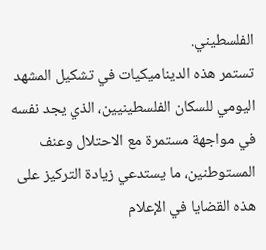الفلسطيني.
تستمر هذه الديناميكيات في تشكيل المشهد اليومي للسكان الفلسطينيين، الذي يجد نفسه في مواجهة مستمرة مع الاحتلال وعنف المستوطنين، ما يستدعي زيادة التركيز على هذه القضايا في الإعلام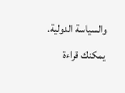والسياسة الدولية.
يمكنك قراءة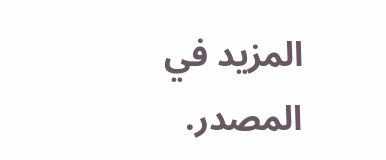المزيد في المصدر.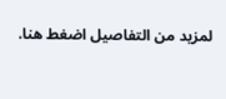لمزيد من التفاصيل اضغط هنا.